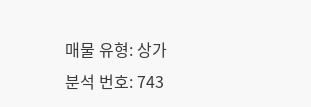매물 유형: 상가
분석 번호: 743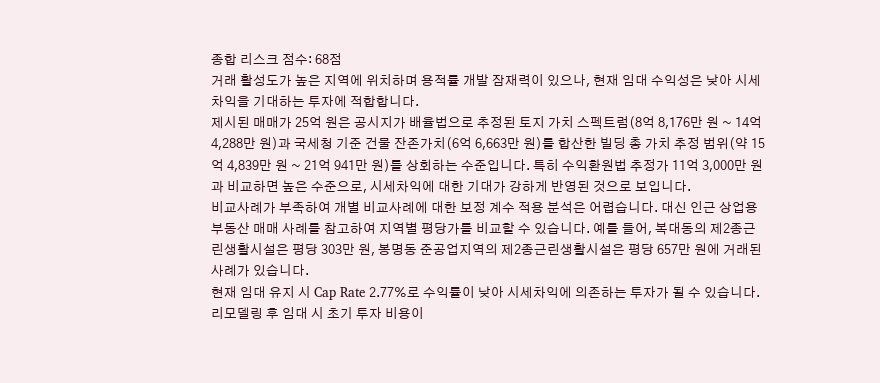종합 리스크 점수: 68점
거래 활성도가 높은 지역에 위치하며 용적률 개발 잠재력이 있으나, 현재 임대 수익성은 낮아 시세차익을 기대하는 투자에 적합합니다.
제시된 매매가 25억 원은 공시지가 배율법으로 추정된 토지 가치 스펙트럼(8억 8,176만 원 ~ 14억 4,288만 원)과 국세청 기준 건물 잔존가치(6억 6,663만 원)를 합산한 빌딩 총 가치 추정 범위(약 15억 4,839만 원 ~ 21억 941만 원)를 상회하는 수준입니다. 특히 수익환원법 추정가 11억 3,000만 원과 비교하면 높은 수준으로, 시세차익에 대한 기대가 강하게 반영된 것으로 보입니다.
비교사례가 부족하여 개별 비교사례에 대한 보정 계수 적용 분석은 어렵습니다. 대신 인근 상업용 부동산 매매 사례를 참고하여 지역별 평당가를 비교할 수 있습니다. 예를 들어, 복대동의 제2종근린생활시설은 평당 303만 원, 봉명동 준공업지역의 제2종근린생활시설은 평당 657만 원에 거래된 사례가 있습니다.
현재 임대 유지 시 Cap Rate 2.77%로 수익률이 낮아 시세차익에 의존하는 투자가 될 수 있습니다. 리모델링 후 임대 시 초기 투자 비용이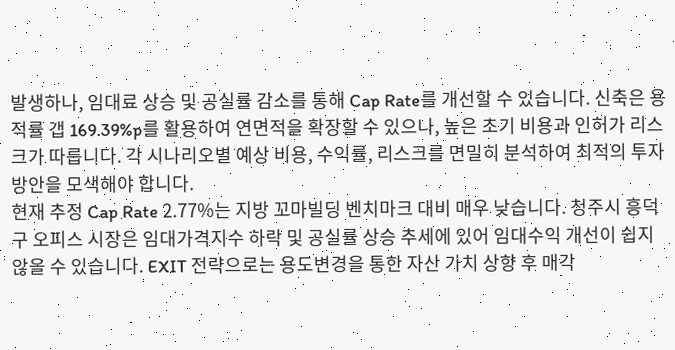발생하나, 임대료 상승 및 공실률 감소를 통해 Cap Rate를 개선할 수 있습니다. 신축은 용적률 갭 169.39%p를 활용하여 연면적을 확장할 수 있으나, 높은 초기 비용과 인허가 리스크가 따릅니다. 각 시나리오별 예상 비용, 수익률, 리스크를 면밀히 분석하여 최적의 투자 방안을 모색해야 합니다.
현재 추정 Cap Rate 2.77%는 지방 꼬마빌딩 벤치마크 대비 매우 낮습니다. 청주시 흥덕구 오피스 시장은 임대가격지수 하락 및 공실률 상승 추세에 있어 임대수익 개선이 쉽지 않을 수 있습니다. EXIT 전략으로는 용도변경을 통한 자산 가치 상향 후 매각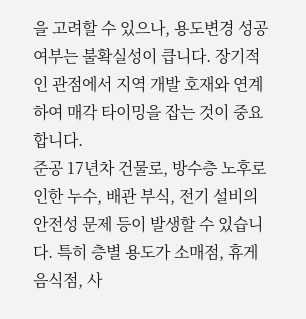을 고려할 수 있으나, 용도변경 성공 여부는 불확실성이 큽니다. 장기적인 관점에서 지역 개발 호재와 연계하여 매각 타이밍을 잡는 것이 중요합니다.
준공 17년차 건물로, 방수층 노후로 인한 누수, 배관 부식, 전기 설비의 안전성 문제 등이 발생할 수 있습니다. 특히 층별 용도가 소매점, 휴게음식점, 사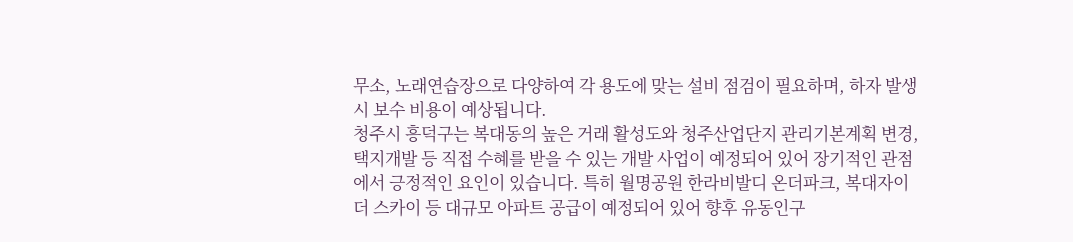무소, 노래연습장으로 다양하여 각 용도에 맞는 설비 점검이 필요하며, 하자 발생 시 보수 비용이 예상됩니다.
청주시 흥덕구는 복대동의 높은 거래 활성도와 청주산업단지 관리기본계획 변경, 택지개발 등 직접 수혜를 받을 수 있는 개발 사업이 예정되어 있어 장기적인 관점에서 긍정적인 요인이 있습니다. 특히 월명공원 한라비발디 온더파크, 복대자이 더 스카이 등 대규모 아파트 공급이 예정되어 있어 향후 유동인구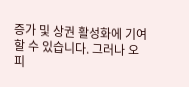증가 및 상권 활성화에 기여할 수 있습니다. 그러나 오피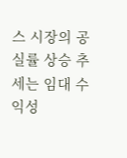스 시장의 공실률 상승 추세는 임대 수익성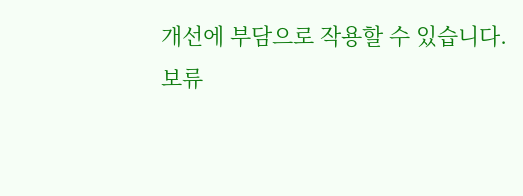개선에 부담으로 작용할 수 있습니다.
보류